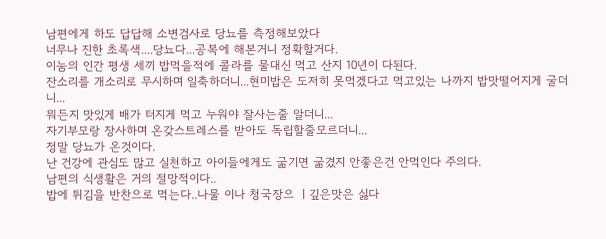남편에게 하도 답답해 소변검사로 당뇨를 측정해보았다
너무나 진한 초록색....당뇨다...공복에 해본거니 정확할거다.
이눔의 인간 평생 세끼 밥먹을적에 콜라를 물대신 먹고 산지 10년이 다된다.
잔소리를 개소리로 무시하며 일축하더니...현미밥은 도저히 못먹겠다고 먹고있는 나까지 밥맛떨어지게 굴더니...
뭐든지 맛있게 배가 터지게 먹고 누워야 잘사는줄 알더니...
자기부모랑 장사하며 온갖스트레스를 받아도 독립할줄모르더니...
정말 당뇨가 온것이다.
난 건강에 관심도 많고 실천하고 아이들에게도 굶기면 굶겼지 안좋은건 안먹인다 주의다.
남편의 식생활은 거의 절망적이다..
밥에 튀김을 반찬으로 먹는다..나물 이나 청국장으 ㅣ깊은맛은 싫다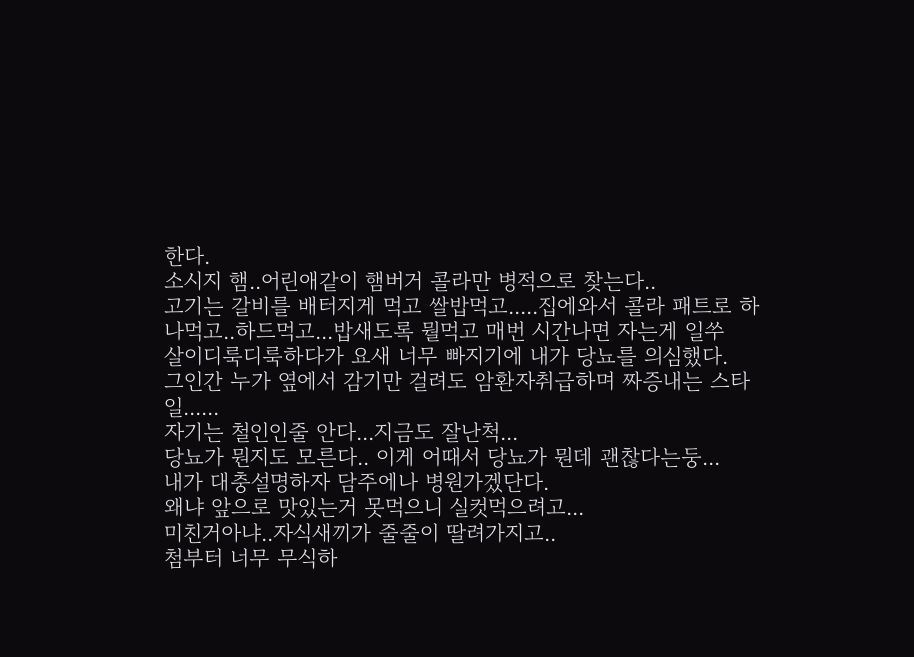한다.
소시지 햄..어린애같이 햄버거 콜라만 병적으로 찾는다..
고기는 갈비를 배터지게 먹고 쌀밥먹고.....집에와서 콜라 패트로 하나먹고..하드먹고...밥새도록 뭘먹고 매번 시간나면 자는게 일쑤
살이디룩디룩하다가 요새 너무 빠지기에 내가 당뇨를 의심했다.
그인간 누가 옆에서 감기만 걸려도 암환자취급하며 짜증내는 스타일......
자기는 철인인줄 안다...지금도 잘난척...
당뇨가 뭔지도 모른다.. 이게 어때서 당뇨가 뭔데 괜찮다는둥...
내가 대충설명하자 담주에나 병원가겠단다.
왜냐 앞으로 맛있는거 못먹으니 실컷먹으려고...
미친거아냐..자식새끼가 줄줄이 딸려가지고..
첨부터 너무 무식하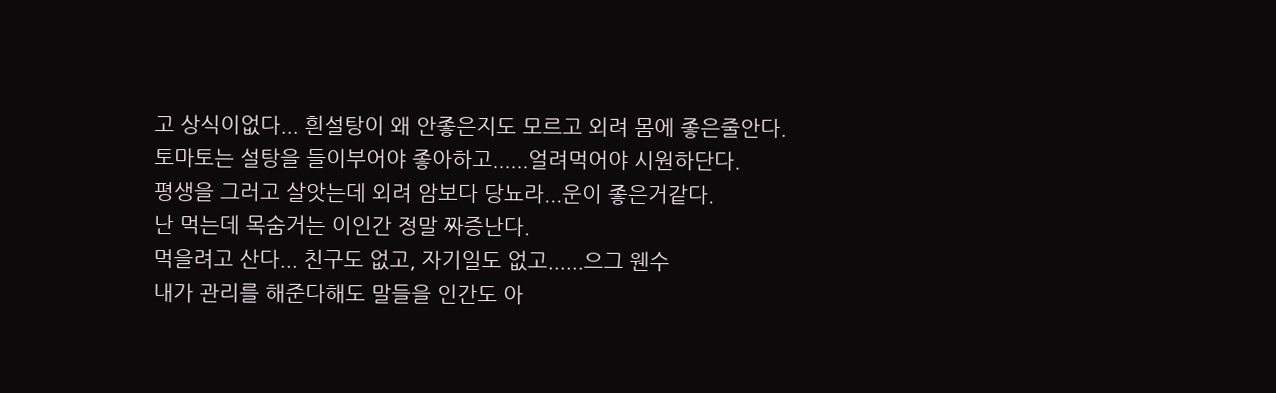고 상식이없다... 흰설탕이 왜 안좋은지도 모르고 외려 몸에 좋은줄안다.
토마토는 설탕을 들이부어야 좋아하고......얼려먹어야 시원하단다.
평생을 그러고 살앗는데 외려 암보다 당뇨라...운이 좋은거같다.
난 먹는데 목숨거는 이인간 정말 짜증난다.
먹을려고 산다... 친구도 없고, 자기일도 없고......으그 웬수
내가 관리를 해준다해도 말들을 인간도 아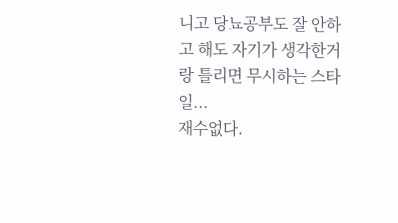니고 당뇨공부도 잘 안하고 해도 자기가 생각한거랑 틀리면 무시하는 스타일...
재수없다.